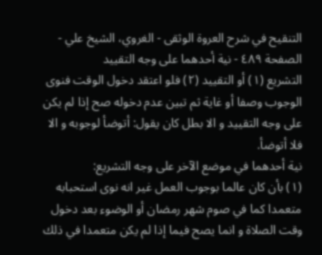التنقيح في شرح العروة الوثقى - الغروي، الشيخ علي - الصفحة ٤٨٩ - نية أحدهما على وجه التقييد
التشريع (١) أو التقييد (٢) فلو اعتقد دخول الوقت فنوى الوجوب وصفا أو غاية ثم تبين عدم دخوله صح إذا لم يكن على وجه التقييد و الا بطل كان يقول: أتوضأ لوجوبه و الا فلا أتوضأ.
نية أحدهما في موضع الآخر على وجه التشريع:
(١) بأن كان عالما بوجوب العمل غير انه نوى استحبابه متعمدا كما في صوم شهر رمضان أو الوضوء بعد دخول وقت الصلاة و انما يصح فيما إذا لم يكن متعمدا في ذلك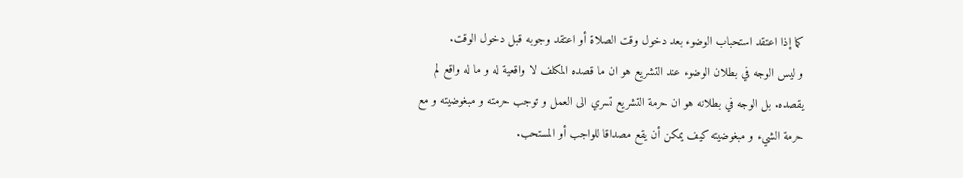كما إذا اعتقد استحباب الوضوء بعد دخول وقت الصلاة أو اعتقد وجوبه قبل دخول الوقت.
و ليس الوجه في بطلان الوضوء عند التشريع هو ان ما قصده المكلف لا واقعية له و ما له واقع لم يقصده. بل الوجه في بطلانه هو ان حرمة التشريع تسري الى العمل و توجب حرمته و مبغوضيته و مع حرمة الشيء و مبغوضيته كيف يمكن أن يقع مصداقا للواجب أو المستحب.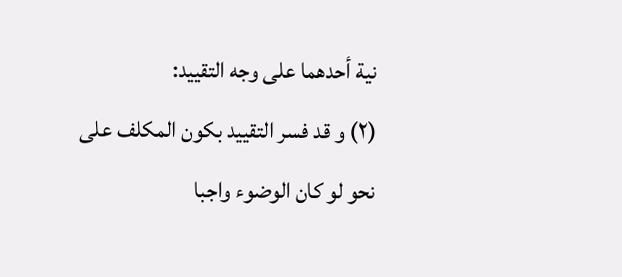نية أحدهما على وجه التقييد:
(٢) و قد فسر التقييد بكون المكلف على نحو لو كان الوضوء واجبا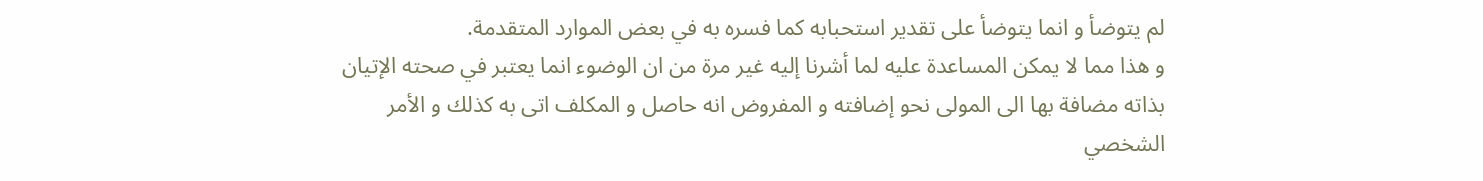لم يتوضأ و انما يتوضأ على تقدير استحبابه كما فسره به في بعض الموارد المتقدمة.
و هذا مما لا يمكن المساعدة عليه لما أشرنا إليه غير مرة من ان الوضوء انما يعتبر في صحته الإتيان بذاته مضافة بها الى المولى نحو إضافته و المفروض انه حاصل و المكلف اتى به كذلك و الأمر الشخصي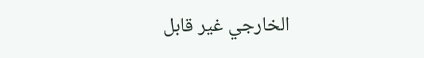الخارجي غير قابل